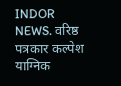INDOR NEWS. वरिष्ठ पत्रकार कल्पेश याग्निक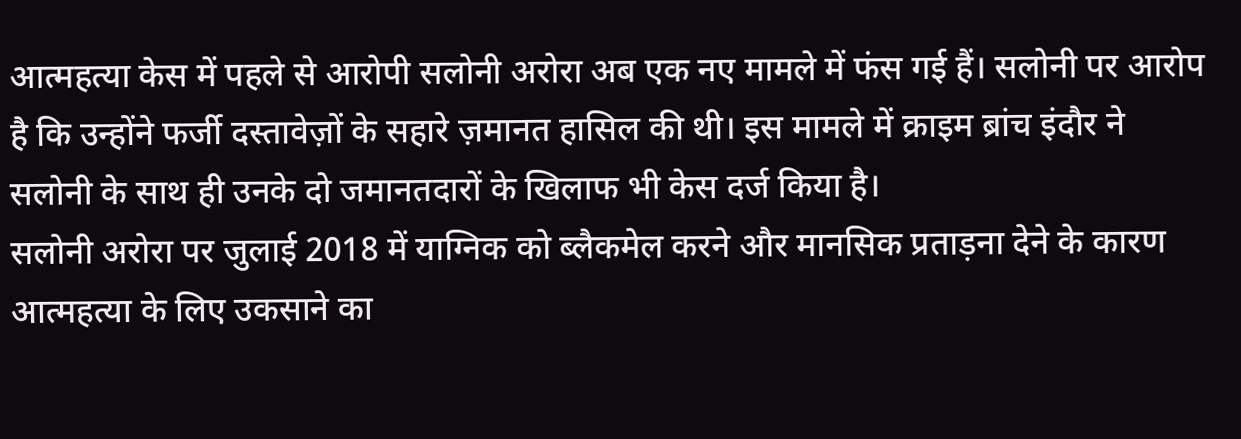आत्महत्या केस में पहले से आरोपी सलोनी अरोरा अब एक नए मामले में फंस गई हैं। सलोनी पर आरोप है कि उन्होंने फर्जी दस्तावेज़ों के सहारे ज़मानत हासिल की थी। इस मामले में क्राइम ब्रांच इंदौर ने सलोनी के साथ ही उनके दो जमानतदारों के खिलाफ भी केस दर्ज किया है।
सलोनी अरोरा पर जुलाई 2018 में याग्निक को ब्लैकमेल करने और मानसिक प्रताड़ना देने के कारण आत्महत्या के लिए उकसाने का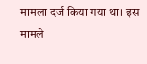मामला दर्ज किया गया था। इस मामले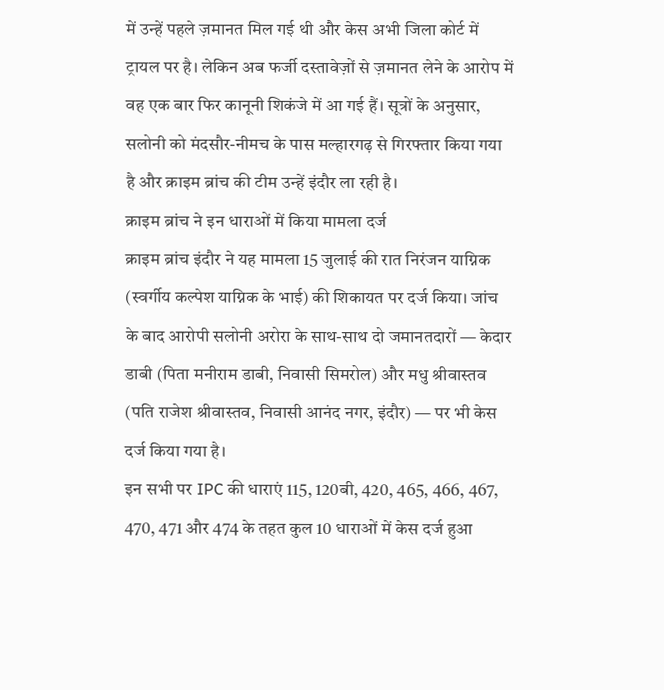में उन्हें पहले ज़मानत मिल गई थी और केस अभी जिला कोर्ट में ट्रायल पर है। लेकिन अब फर्जी दस्तावेज़ों से ज़मानत लेने के आरोप में वह एक बार फिर कानूनी शिकंजे में आ गई हैं। सूत्रों के अनुसार, सलोनी को मंदसौर-नीमच के पास मल्हारगढ़ से गिरफ्तार किया गया है और क्राइम ब्रांच की टीम उन्हें इंदौर ला रही है।
क्राइम ब्रांच ने इन धाराओं में किया मामला दर्ज
क्राइम ब्रांच इंदौर ने यह मामला 15 जुलाई की रात निरंजन याग्निक (स्वर्गीय कल्पेश याग्निक के भाई) की शिकायत पर दर्ज किया। जांच के बाद आरोपी सलोनी अरोरा के साथ-साथ दो जमानतदारों — केदार डाबी (पिता मनीराम डाबी, निवासी सिमरोल) और मधु श्रीवास्तव (पति राजेश श्रीवास्तव, निवासी आनंद नगर, इंदौर) — पर भी केस दर्ज किया गया है।
इन सभी पर IPC की धाराएं 115, 120बी, 420, 465, 466, 467, 470, 471 और 474 के तहत कुल 10 धाराओं में केस दर्ज हुआ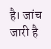है। जांच जारी है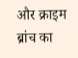और क्राइम ब्रांच का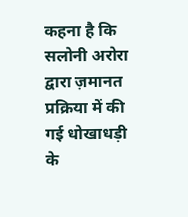कहना है कि सलोनी अरोरा द्वारा ज़मानत प्रक्रिया में की गई धोखाधड़ी के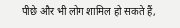पीछे और भी लोग शामिल हो सकते हैं,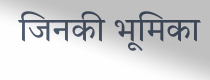जिनकी भूमिका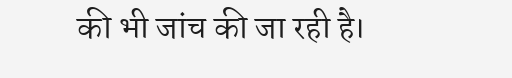की भी जांच की जा रही है।